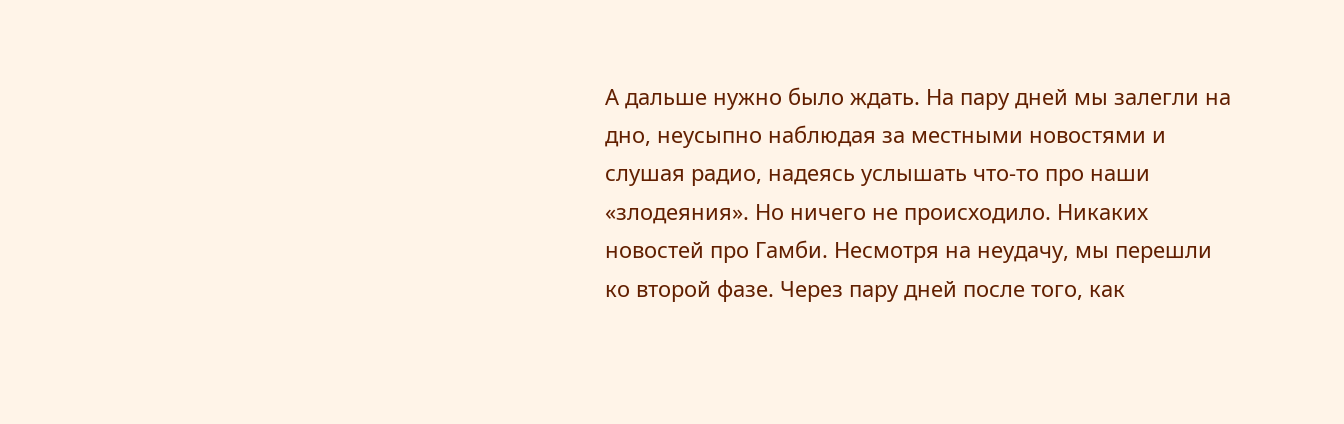А дальше нужно было ждать. На пару дней мы залегли на дно, неусыпно наблюдая за местными новостями и слушая радио, надеясь услышать что-то про наши «злодеяния». Но ничего не происходило. Никаких новостей про Гамби. Несмотря на неудачу, мы перешли ко второй фазе. Через пару дней после того, как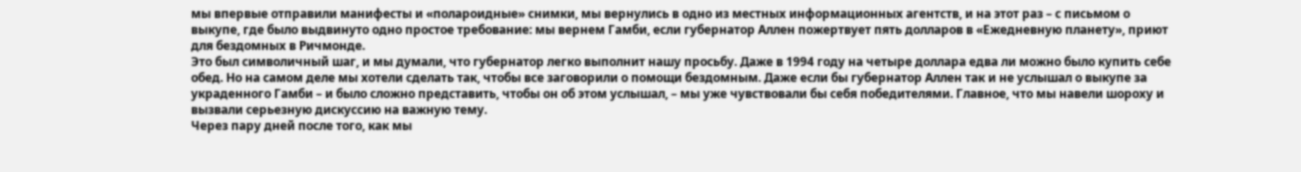мы впервые отправили манифесты и «полароидные» снимки, мы вернулись в одно из местных информационных агентств, и на этот раз – с письмом о выкупе, где было выдвинуто одно простое требование: мы вернем Гамби, если губернатор Аллен пожертвует пять долларов в «Ежедневную планету», приют для бездомных в Ричмонде.
Это был символичный шаг, и мы думали, что губернатор легко выполнит нашу просьбу. Даже в 1994 году на четыре доллара едва ли можно было купить себе обед. Но на самом деле мы хотели сделать так, чтобы все заговорили о помощи бездомным. Даже если бы губернатор Аллен так и не услышал о выкупе за украденного Гамби – и было сложно представить, чтобы он об этом услышал, – мы уже чувствовали бы себя победителями. Главное, что мы навели шороху и вызвали серьезную дискуссию на важную тему.
Через пару дней после того, как мы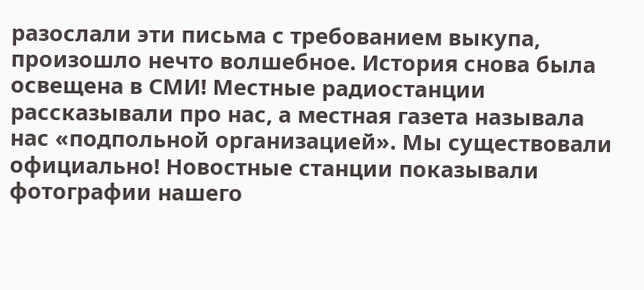разослали эти письма с требованием выкупа, произошло нечто волшебное. История снова была освещена в СМИ! Местные радиостанции рассказывали про нас, а местная газета называла нас «подпольной организацией». Мы существовали официально! Новостные станции показывали фотографии нашего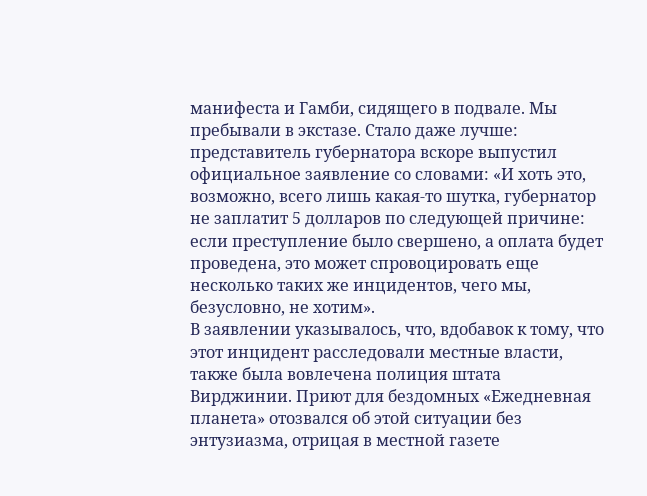манифеста и Гамби, сидящего в подвале. Мы пребывали в экстазе. Стало даже лучше: представитель губернатора вскоре выпустил официальное заявление со словами: «И хоть это, возможно, всего лишь какая-то шутка, губернатор не заплатит 5 долларов по следующей причине: если преступление было свершено, а оплата будет проведена, это может спровоцировать еще несколько таких же инцидентов, чего мы, безусловно, не хотим».
В заявлении указывалось, что, вдобавок к тому, что этот инцидент расследовали местные власти, также была вовлечена полиция штата Вирджинии. Приют для бездомных «Ежедневная планета» отозвался об этой ситуации без энтузиазма, отрицая в местной газете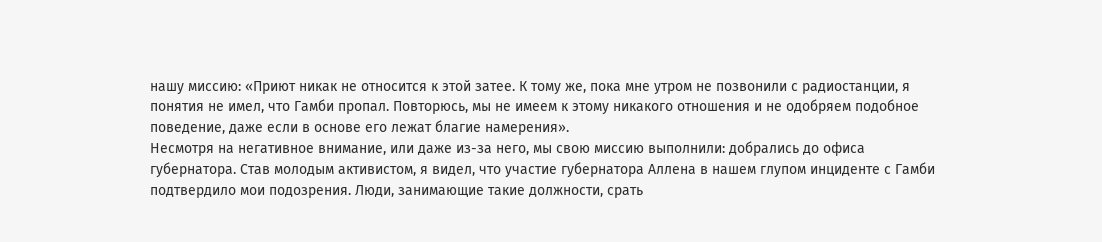нашу миссию: «Приют никак не относится к этой затее. К тому же, пока мне утром не позвонили с радиостанции, я понятия не имел, что Гамби пропал. Повторюсь, мы не имеем к этому никакого отношения и не одобряем подобное поведение, даже если в основе его лежат благие намерения».
Несмотря на негативное внимание, или даже из-за него, мы свою миссию выполнили: добрались до офиса губернатора. Став молодым активистом, я видел, что участие губернатора Аллена в нашем глупом инциденте с Гамби подтвердило мои подозрения. Люди, занимающие такие должности, срать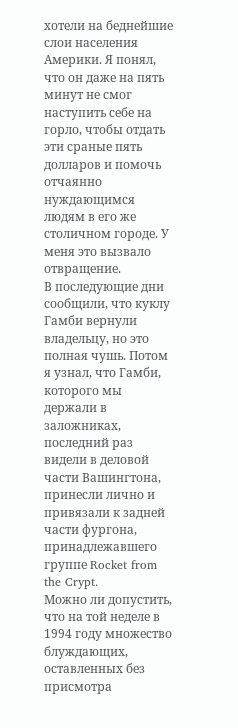хотели на беднейшие слои населения Америки. Я понял, что он даже на пять минут не смог наступить себе на горло, чтобы отдать эти сраные пять долларов и помочь отчаянно нуждающимся людям в его же столичном городе. У меня это вызвало отвращение.
В последующие дни сообщили, что куклу Гамби вернули владельцу, но это полная чушь. Потом я узнал, что Гамби, которого мы держали в заложниках, последний раз видели в деловой части Вашингтона, принесли лично и привязали к задней части фургона, принадлежавшего группе Rocket from the Crypt.
Можно ли допустить, что на той неделе в 1994 году множество блуждающих, оставленных без присмотра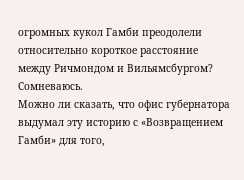огромных кукол Гамби преодолели относительно короткое расстояние между Ричмондом и Вильямсбургом? Сомневаюсь.
Можно ли сказать, что офис губернатора выдумал эту историю с «Возвращением Гамби» для того,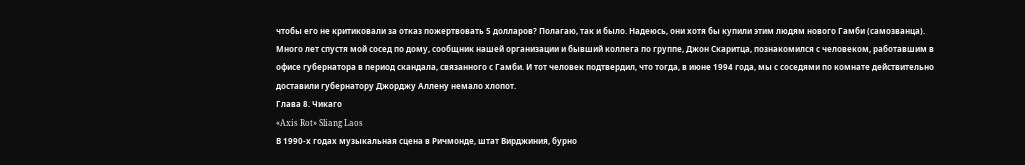чтобы его не критиковали за отказ пожертвовать 5 долларов? Полагаю, так и было. Надеюсь, они хотя бы купили этим людям нового Гамби (самозванца).
Много лет спустя мой сосед по дому, сообщник нашей организации и бывший коллега по группе, Джон Скаритца, познакомился с человеком, работавшим в офисе губернатора в период скандала, связанного с Гамби. И тот человек подтвердил, что тогда, в июне 1994 года, мы с соседями по комнате действительно доставили губернатору Джорджу Аллену немало хлопот.
Глава 8. Чикаго
«Axis Rot» Sliang Laos
В 1990-х годах музыкальная сцена в Ричмонде, штат Вирджиния, бурно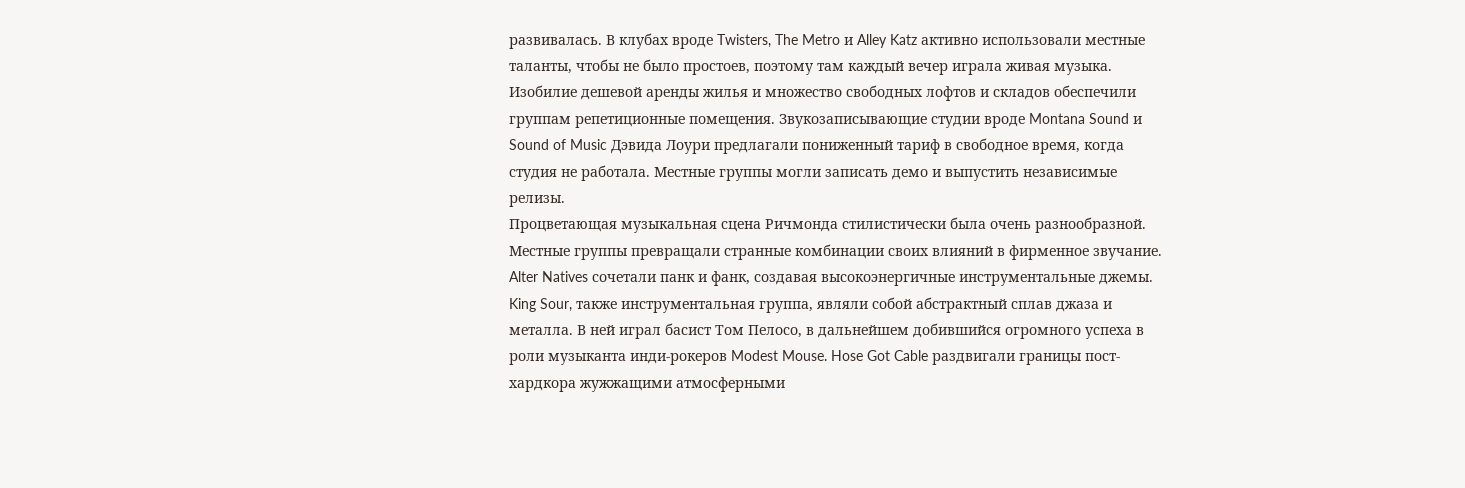развивалась. В клубах вроде Twisters, The Metro и Alley Katz активно использовали местные таланты, чтобы не было простоев, поэтому там каждый вечер играла живая музыка. Изобилие дешевой аренды жилья и множество свободных лофтов и складов обеспечили группам репетиционные помещения. Звукозаписывающие студии вроде Montana Sound и Sound of Music Дэвида Лоури предлагали пониженный тариф в свободное время, когда студия не работала. Местные группы могли записать демо и выпустить независимые релизы.
Процветающая музыкальная сцена Ричмонда стилистически была очень разнообразной. Местные группы превращали странные комбинации своих влияний в фирменное звучание. Alter Natives сочетали панк и фанк, создавая высокоэнергичные инструментальные джемы. King Sour, также инструментальная группа, являли собой абстрактный сплав джаза и металла. В ней играл басист Том Пелосо, в дальнейшем добившийся огромного успеха в роли музыканта инди-рокеров Modest Mouse. Hose Got Cable раздвигали границы пост-хардкора жужжащими атмосферными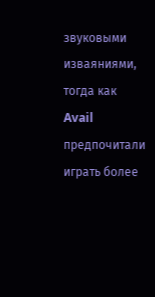звуковыми изваяниями, тогда как Avail предпочитали играть более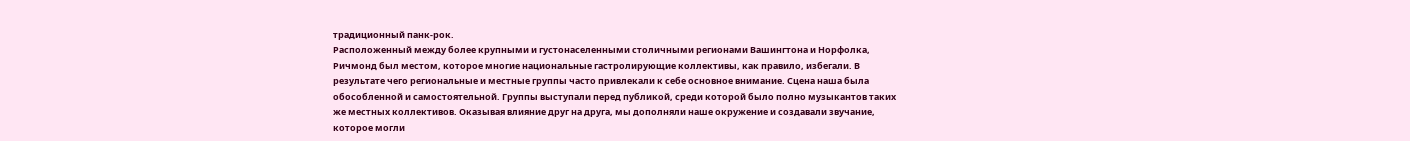традиционный панк-рок.
Расположенный между более крупными и густонаселенными столичными регионами Вашингтона и Норфолка, Ричмонд был местом, которое многие национальные гастролирующие коллективы, как правило, избегали. В результате чего региональные и местные группы часто привлекали к себе основное внимание. Сцена наша была обособленной и самостоятельной. Группы выступали перед публикой, среди которой было полно музыкантов таких же местных коллективов. Оказывая влияние друг на друга, мы дополняли наше окружение и создавали звучание, которое могли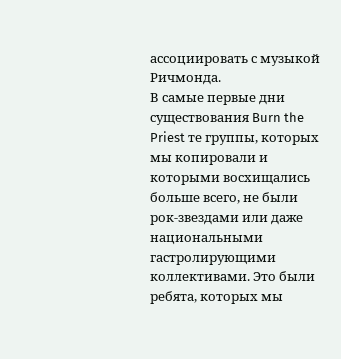ассоциировать с музыкой Ричмонда.
В самые первые дни существования Burn the Priest те группы, которых мы копировали и которыми восхищались больше всего, не были рок-звездами или даже национальными гастролирующими коллективами. Это были ребята, которых мы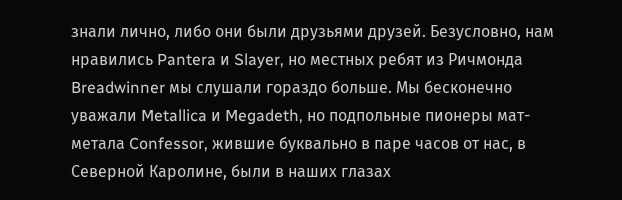знали лично, либо они были друзьями друзей. Безусловно, нам нравились Pantera и Slayer, но местных ребят из Ричмонда Breadwinner мы слушали гораздо больше. Мы бесконечно уважали Metallica и Megadeth, но подпольные пионеры мат-метала Confessor, жившие буквально в паре часов от нас, в Северной Каролине, были в наших глазах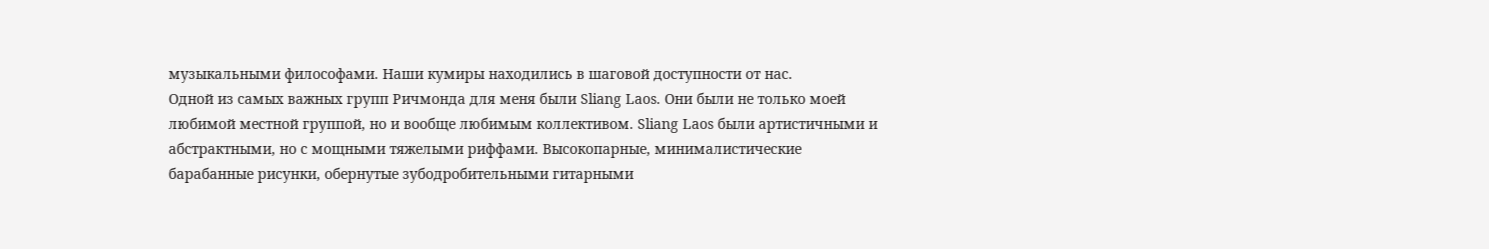музыкальными философами. Наши кумиры находились в шаговой доступности от нас.
Одной из самых важных групп Ричмонда для меня были Sliang Laos. Они были не только моей любимой местной группой, но и вообще любимым коллективом. Sliang Laos были артистичными и абстрактными, но с мощными тяжелыми риффами. Высокопарные, минималистические барабанные рисунки, обернутые зубодробительными гитарными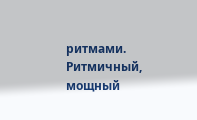ритмами. Ритмичный, мощный